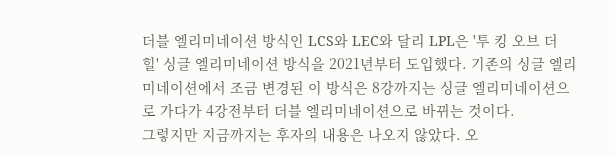더블 엘리미네이션 방식인 LCS와 LEC와 달리 LPL은 '투 킹 오브 더 힐' 싱글 엘리미네이션 방식을 2021년부터 도입했다. 기존의 싱글 엘리미네이션에서 조금 변경된 이 방식은 8강까지는 싱글 엘리미네이션으로 가다가 4강전부터 더블 엘리미네이션으로 바뀌는 것이다.
그렇지만 지금까지는 후자의 내용은 나오지 않았다. 오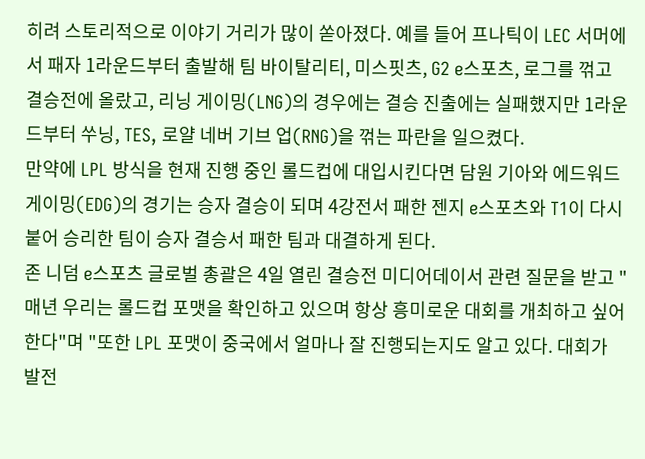히려 스토리적으로 이야기 거리가 많이 쏟아졌다. 예를 들어 프나틱이 LEC 서머에서 패자 1라운드부터 출발해 팀 바이탈리티, 미스핏츠, G2 e스포츠, 로그를 꺾고 결승전에 올랐고, 리닝 게이밍(LNG)의 경우에는 결승 진출에는 실패했지만 1라운드부터 쑤닝, TES, 로얄 네버 기브 업(RNG)을 꺾는 파란을 일으켰다.
만약에 LPL 방식을 현재 진행 중인 롤드컵에 대입시킨다면 담원 기아와 에드워드 게이밍(EDG)의 경기는 승자 결승이 되며 4강전서 패한 젠지 e스포츠와 T1이 다시 붙어 승리한 팀이 승자 결승서 패한 팀과 대결하게 된다.
존 니덤 e스포츠 글로벌 총괄은 4일 열린 결승전 미디어데이서 관련 질문을 받고 "매년 우리는 롤드컵 포맷을 확인하고 있으며 항상 흥미로운 대회를 개최하고 싶어 한다"며 "또한 LPL 포맷이 중국에서 얼마나 잘 진행되는지도 알고 있다. 대회가 발전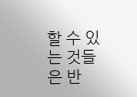할 수 있는 것들은 반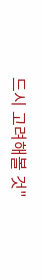드시 고려해볼 것"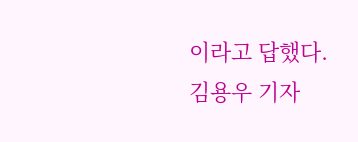이라고 답했다.
김용우 기자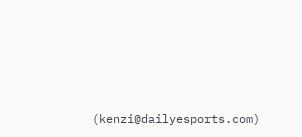(kenzi@dailyesports.com)